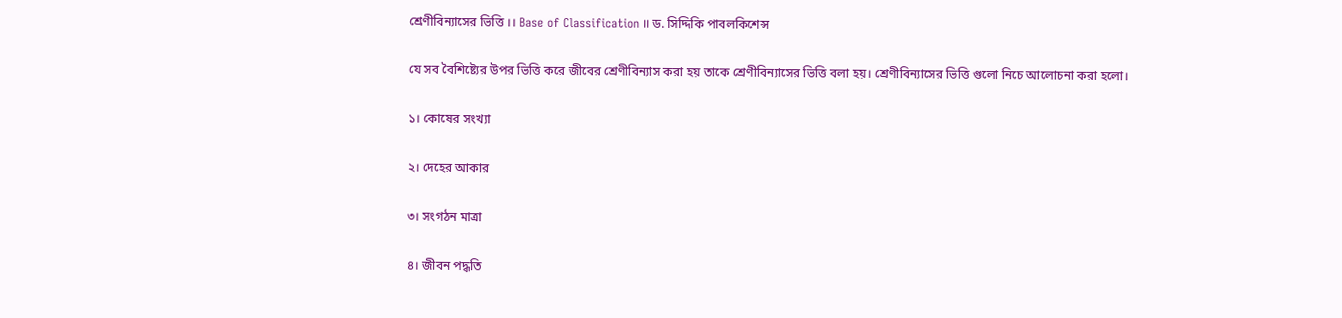শ্রেণীবিন্যাসের ভিত্তি ।। Base of Classification ।। ড. সিদ্দিকি পাবলকিশেন্স

যে সব বৈশিষ্ট্যের উপর ভিত্তি করে জীবের শ্রেণীবিন্যাস করা হয় তাকে শ্রেণীবিন্যাসের ভিত্তি বলা হয়। শ্রেণীবিন্যাসের ভিত্তি গুলো নিচে আলোচনা করা হলো।

১। কোষের সংখ্যা

২। দেহের আকার

৩। সংগঠন মাত্রা

৪। জীবন পদ্ধতি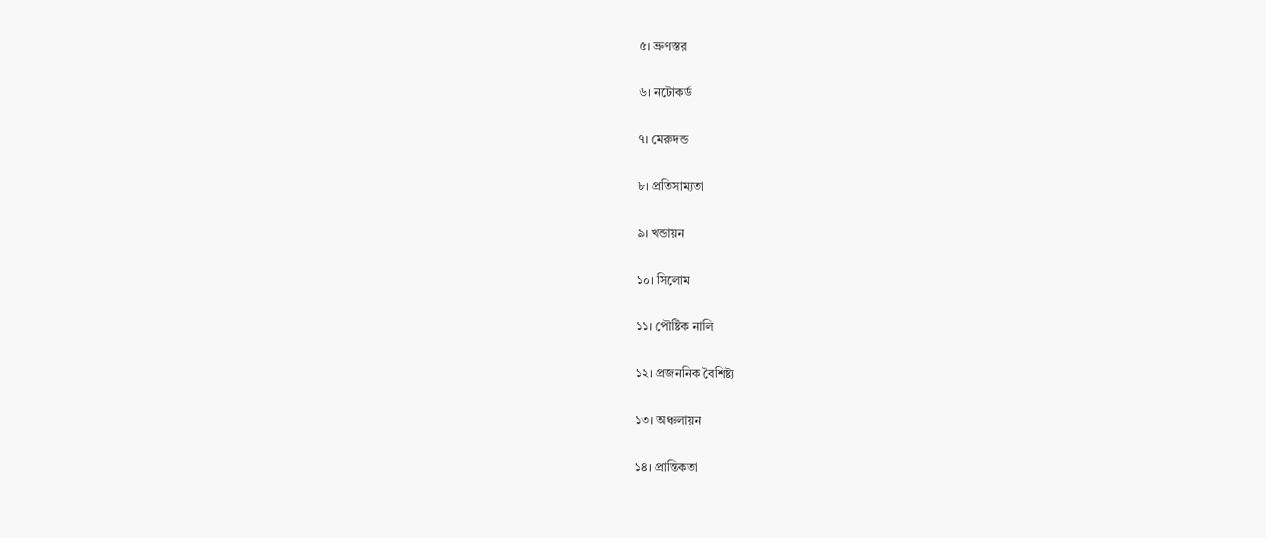৫। ভ্রুণস্তর

৬। নটোকর্ড

৭। মেরুদন্ড

৮। প্রতিসাম্যতা

৯। খন্ডায়ন

১০। সিলোম

১১। পৌষ্টিক নালি

১২। প্রজননিক বৈশিষ্ট্য

১৩। অঞ্চলায়ন

১৪। প্রান্তিকতা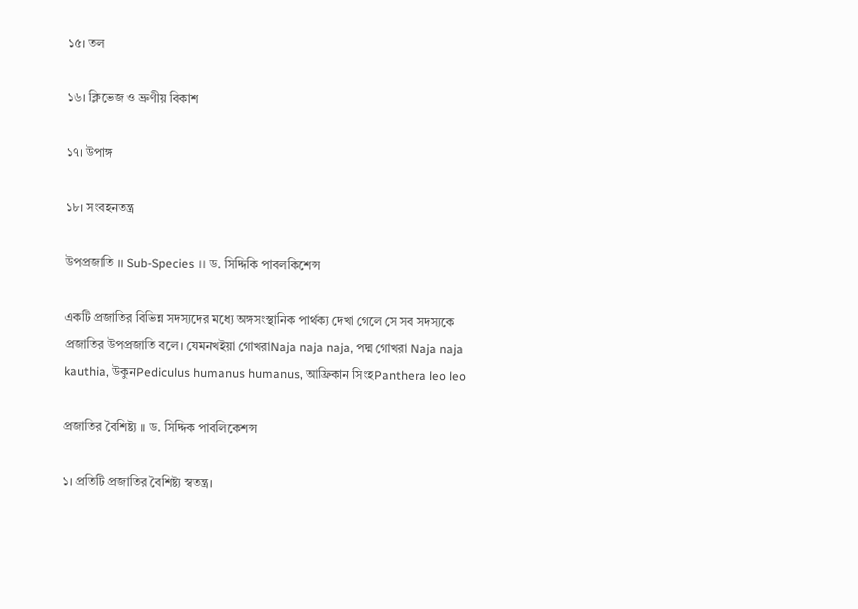১৫। তল

১৬। ক্লিভেজ ও ভ্রুণীয় বিকাশ

১৭। উপাঙ্গ

১৮। সংবহনতন্ত্র

উপপ্রজাতি ।। Sub-Species ।। ড. সিদ্দিকি পাবলকিশেন্স

একটি প্রজাতির বিভিন্ন সদস্যদের মধ্যে অঙ্গসংস্থানিক পার্থক্য দেখা গেলে সে সব সদস্যকে প্রজাতির উপপ্রজাতি বলে। যেমনখইয়া গোখরাNaja naja naja, পদ্ম গোখরা Naja naja kauthia, উকুনPediculus humanus humanus, আফ্রিকান সিংহPanthera leo leo

প্রজাতির বৈশিষ্ট্য ।। ড. সিদ্দিক পাবলিকেশন্স

১। প্রতিটি প্রজাতির বৈশিষ্ট্য স্বতন্ত্র।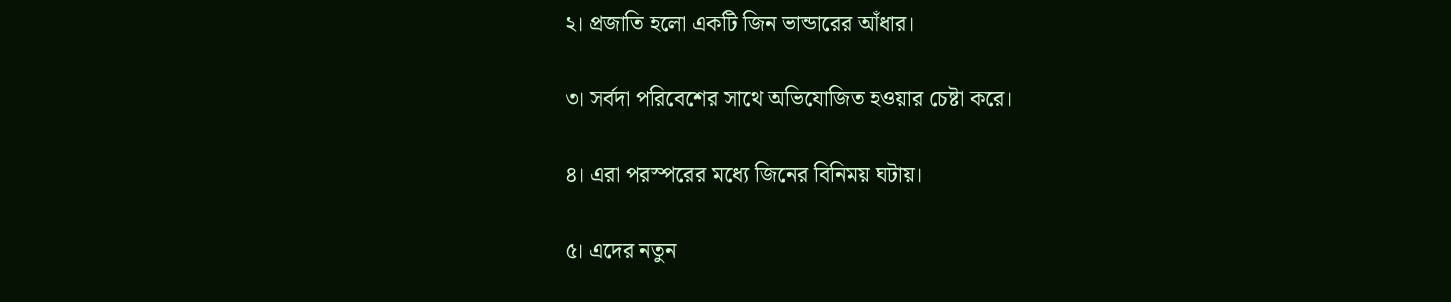২। প্রজাতি হলো একটি জিন ভান্ডারের আঁধার।

৩। সর্বদা পরিবেশের সাথে অভিযোজিত হওয়ার চেষ্টা করে।

৪। এরা পরস্পরের মধ্যে জিনের বিনিময় ঘটায়।

৫। এদের নতুন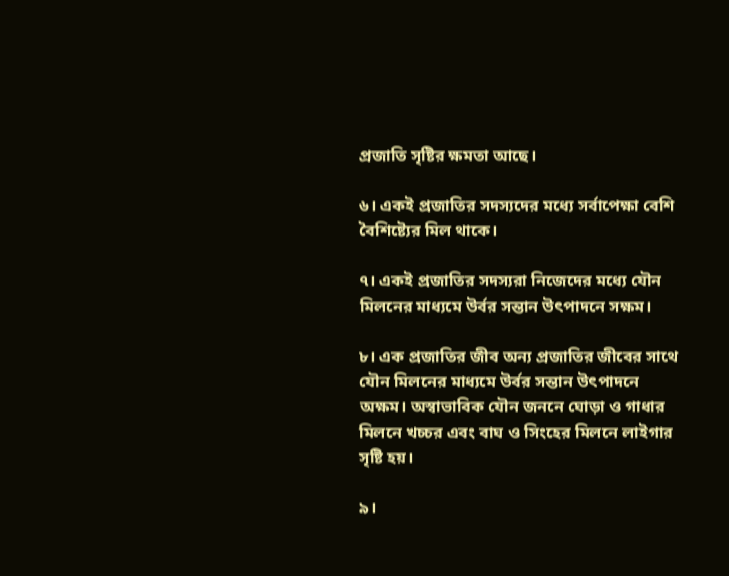প্রজাতি সৃষ্টির ক্ষমতা আছে।

৬। একই প্রজাতির সদস্যদের মধ্যে সর্বাপেক্ষা বেশি বৈশিষ্ট্যের মিল থাকে।

৭। একই প্রজাতির সদস্যরা নিজেদের মধ্যে যৌন মিলনের মাধ্যমে উর্বর সন্তান উৎপাদনে সক্ষম।

৮। এক প্রজাতির জীব অন্য প্রজাতির জীবের সাথে যৌন মিলনের মাধ্যমে উর্বর সন্তান উৎপাদনে অক্ষম। অস্বাভাবিক যৌন জননে ঘোড়া ও গাধার মিলনে খচ্চর এবং বাঘ ও সিংহের মিলনে লাইগার সৃষ্টি হয়।

৯।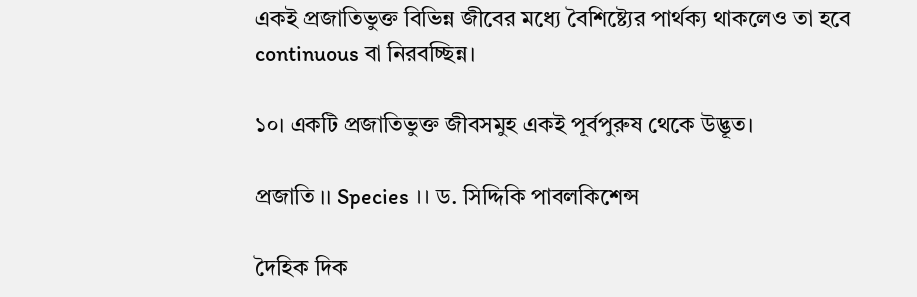একই প্রজাতিভুক্ত বিভিন্ন জীবের মধ্যে বৈশিষ্ট্যের পার্থক্য থাকলেও তা হবে continuous বা নিরবচ্ছিন্ন।

১০। একটি প্রজাতিভুক্ত জীবসমুহ একই পূর্বপুরুষ থেকে উদ্ভূত।

প্রজাতি ।। Species ।। ড. সিদ্দিকি পাবলকিশেন্স

দৈহিক দিক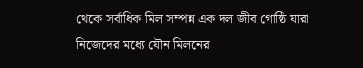থেকে সর্বাধিক মিল সম্পন্ন এক দল জীব গোষ্ঠি যারা নিজেদের মধ্যে যৌন মিলনের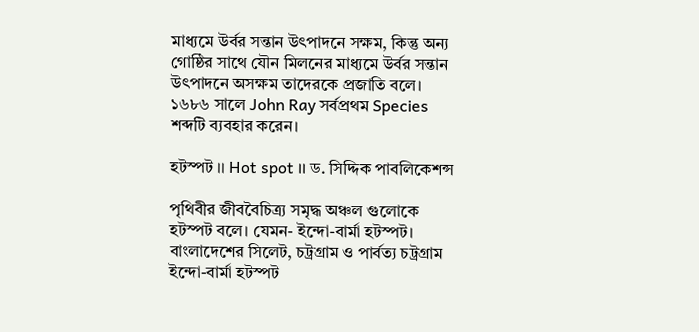মাধ্যমে উর্বর সন্তান উৎপাদনে সক্ষম, কিন্তু অন্য গোষ্ঠির সাথে যৌন মিলনের মাধ্যমে উর্বর সন্তান উৎপাদনে অসক্ষম তাদেরকে প্রজাতি বলে। ১৬৮৬ সালে John Ray সর্বপ্রথম Species শব্দটি ব্যবহার করেন।

হটস্পট ।। Hot spot ।। ড. সিদ্দিক পাবলিকেশন্স

পৃথিবীর জীববৈচিত্র্য সমৃদ্ধ অঞ্চল গুলোকে হটস্পট বলে। যেমন- ইন্দো-বার্মা হটস্পট। বাংলাদেশের সিলেট, চট্রগ্রাম ও পার্বত্য চট্রগ্রাম ইন্দো-বার্মা হটস্পট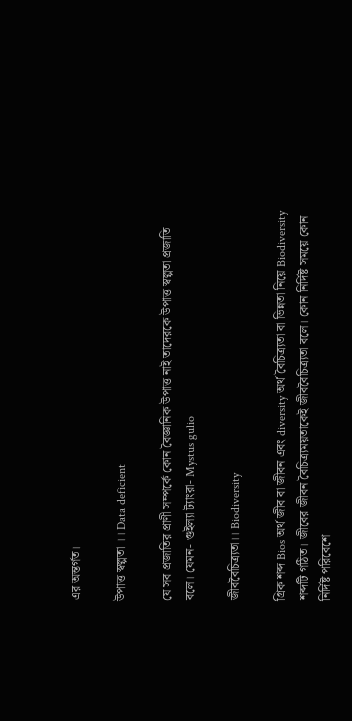এর অন্তর্গত।

উপাত্ত স্বল্পতা ।। Data deficient

যে সব প্রজাতির প্রাণী সম্পর্কে কোন বৈজ্ঞানিক উপাত্ত নাই তাদেরকে উপাত্ত স্বল্পতা প্রজাতি বলে। যেমন- গুইল্যা ট্যাংরা- Mystus gulio

জীববৈচিত্র্যতা।। Biodiversity

গ্রিক শব্দ Bios অর্থ জীব বা জীবন এবং diversity অর্থ বৈচিত্র্যতা বা ভিন্নতা নিয়ে Biodiversity শব্দটি গঠিত। জীবের জীবন বৈচিত্র্যময়তাকেই জীববৈচিত্র্যতা বলে। কোন নির্দিষ্ট সময়ে কোন নির্দিষ্ট পরিবেশে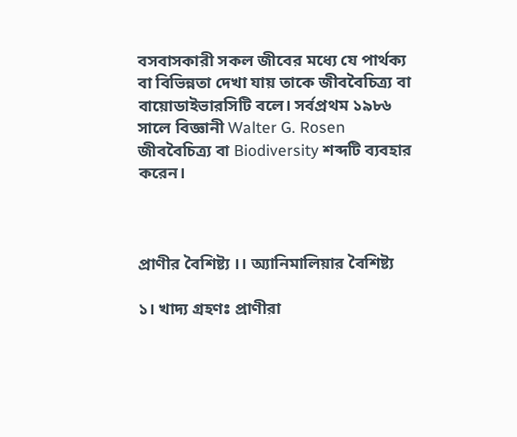বসবাসকারী সকল জীবের মধ্যে যে পার্থক্য বা বিভিন্নতা দেখা যায় তাকে জীববৈচিত্র্য বা বায়োডাইভারসিটি বলে। সর্বপ্রথম ১৯৮৬ সালে বিজ্ঞানী Walter G. Rosen জীববৈচিত্র্য বা Biodiversity শব্দটি ব্যবহার করেন।



প্রাণীর বৈশিষ্ট্য ।। অ্যানিমালিয়ার বৈশিষ্ট্য

১। খাদ্য গ্রহণঃ প্রাণীরা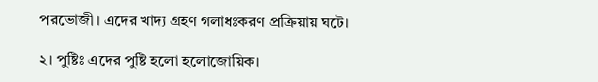পরভোজী। এদের খাদ্য গ্রহণ গলাধঃকরণ প্রক্রিয়ায় ঘটে।

২। পুষ্টিঃ এদের পুষ্টি হলো হলোজোয়িক।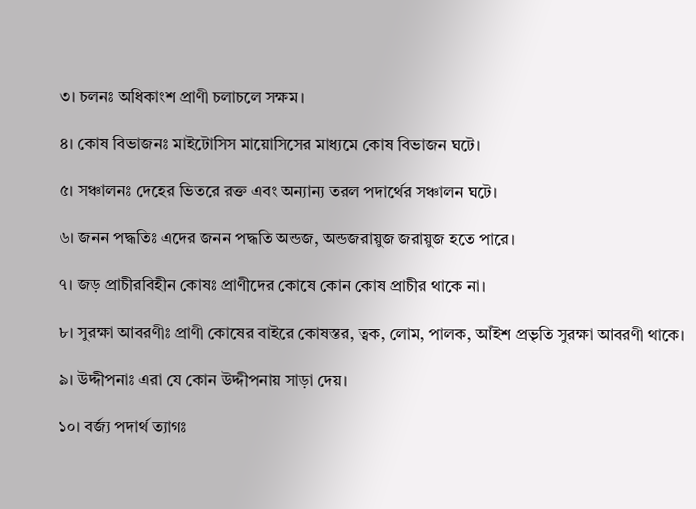৩। চলনঃ অধিকাংশ প্রাণী চলাচলে সক্ষম।

৪। কোষ বিভাজনঃ মাইটোসিস মায়োসিসের মাধ্যমে কোষ বিভাজন ঘটে।

৫। সঞ্চালনঃ দেহের ভিতরে রক্ত এবং অন্যান্য তরল পদার্থের সঞ্চালন ঘটে।

৬। জনন পদ্ধতিঃ এদের জনন পদ্ধতি অন্ডজ, অন্ডজরায়ুজ জরায়ুজ হতে পারে।

৭। জড় প্রাচীরবিহীন কোষঃ প্রাণীদের কোষে কোন কোষ প্রাচীর থাকে না।

৮। সুরক্ষা আবরণীঃ প্রাণী কোষের বাইরে কোষস্তর, ত্বক, লোম, পালক, আঁইশ প্রভৃতি সুরক্ষা আবরণী থাকে।

৯। উদ্দীপনাঃ এরা যে কোন উদ্দীপনায় সাড়া দেয়।

১০। বর্জ্য পদার্থ ত্যাগঃ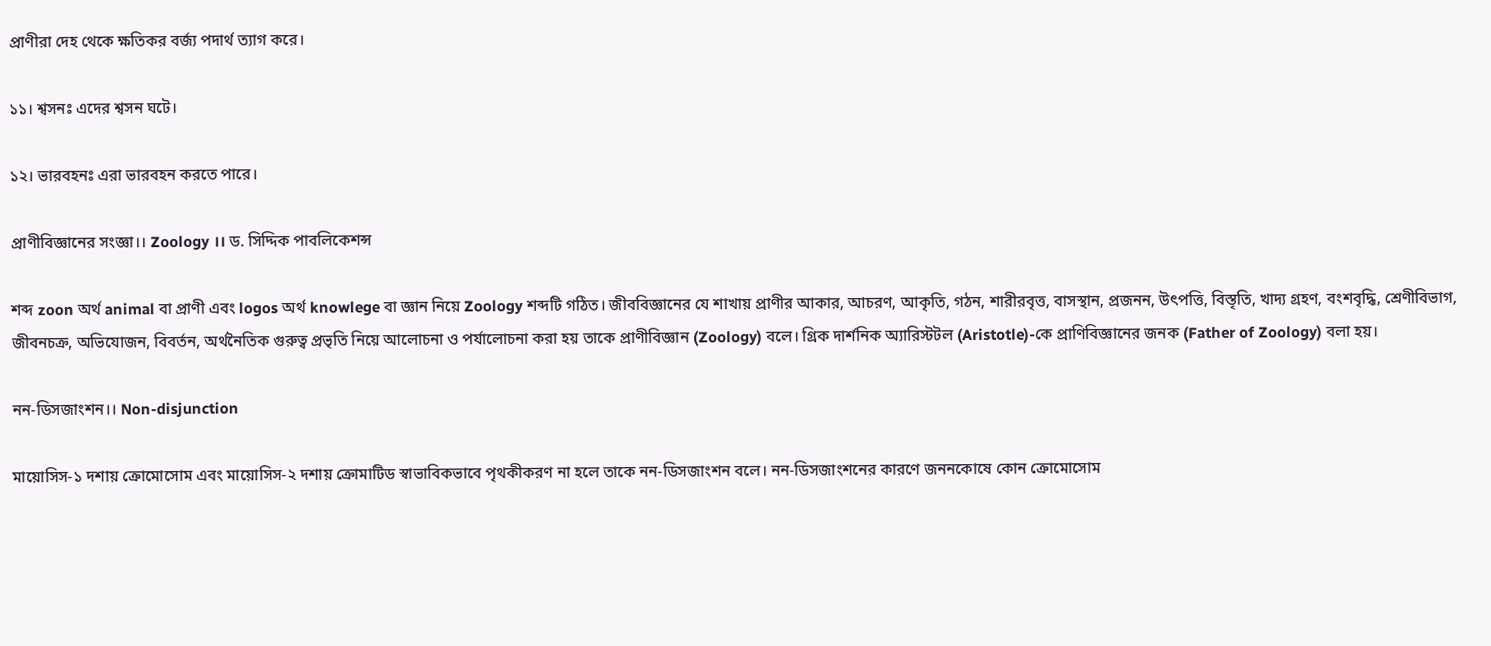প্রাণীরা দেহ থেকে ক্ষতিকর বর্জ্য পদার্থ ত্যাগ করে।

১১। শ্বসনঃ এদের শ্বসন ঘটে।

১২। ভারবহনঃ এরা ভারবহন করতে পারে।

প্রাণীবিজ্ঞানের সংজ্ঞা।। Zoology ।। ড. সিদ্দিক পাবলিকেশন্স

শব্দ zoon অর্থ animal বা প্রাণী এবং logos অর্থ knowlege বা জ্ঞান নিয়ে Zoology শব্দটি গঠিত। জীববিজ্ঞানের যে শাখায় প্রাণীর আকার, আচরণ, আকৃতি, গঠন, শারীরবৃত্ত, বাসস্থান, প্রজনন, উৎপত্তি, বিস্তৃতি, খাদ্য গ্রহণ, বংশবৃদ্ধি, শ্রেণীবিভাগ, জীবনচক্র, অভিযোজন, বিবর্তন, অর্থনৈতিক গুরুত্ব প্রভৃতি নিয়ে আলোচনা ও পর্যালোচনা করা হয় তাকে প্রাণীবিজ্ঞান (Zoology) বলে। গ্রিক দার্শনিক অ্যারিস্টটল (Aristotle)-কে প্রাণিবিজ্ঞানের জনক (Father of Zoology) বলা হয়।

নন-ডিসজাংশন।। Non-disjunction

মায়োসিস-১ দশায় ক্রোমোসোম এবং মায়োসিস-২ দশায় ক্রোমাটিড স্বাভাবিকভাবে পৃথকীকরণ না হলে তাকে নন-ডিসজাংশন বলে। নন-ডিসজাংশনের কারণে জননকোষে কোন ক্রোমোসোম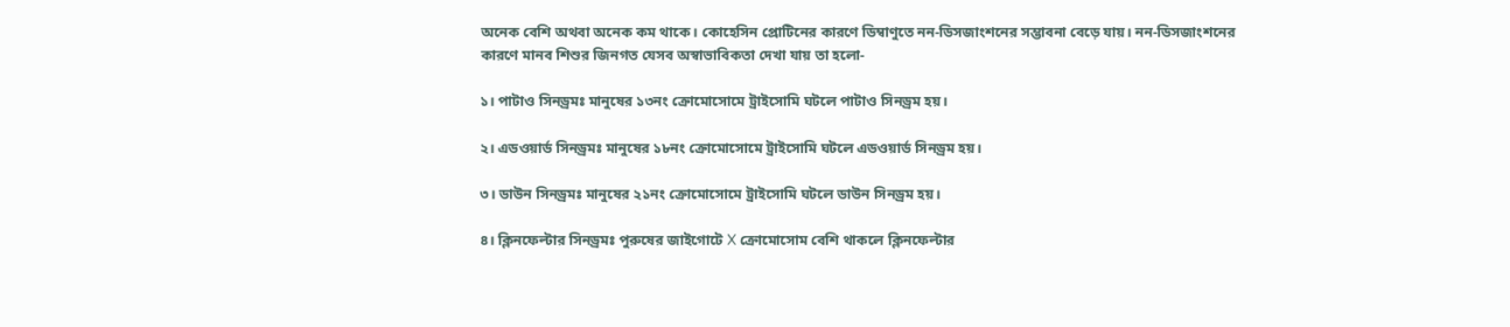অনেক বেশি অথবা অনেক কম থাকে। কোহেসিন প্রোটিনের কারণে ডিম্বাণুতে নন-ডিসজাংশনের সম্ভাবনা বেড়ে যায়। নন-ডিসজাংশনের কারণে মানব শিশুর জিনগত যেসব অস্বাভাবিকতা দেখা যায় তা হলো-

১। পাটাও সিনড্রমঃ মানুষের ১৩নং ক্রোমোসোমে ট্রাইসোমি ঘটলে পাটাও সিনড্রম হয়।

২। এডওয়ার্ড সিনড্রমঃ মানুষের ১৮নং ক্রোমোসোমে ট্রাইসোমি ঘটলে এডওয়ার্ড সিনড্রম হয়।

৩। ডাউন সিনড্রমঃ মানুষের ২১নং ক্রোমোসোমে ট্রাইসোমি ঘটলে ডাউন সিনড্রম হয়।

৪। ক্লিনফেল্টার সিনড্রমঃ পুরুষের জাইগোটে X ক্রোমোসোম বেশি থাকলে ক্লিনফেল্টার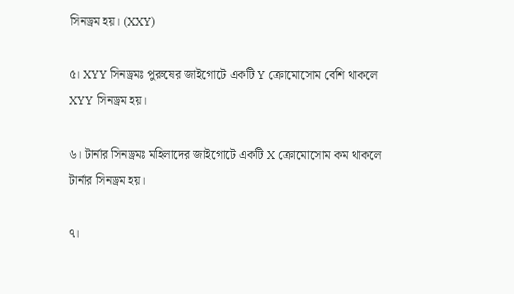সিনড্রম হয়। (XXY)

৫। XYY সিনড্রমঃ পুরুষের জাইগোটে একটি Y ক্রোমোসোম বেশি থাকলে XYY সিনড্রম হয়।

৬। টার্নার সিনড্রমঃ মহিলাদের জাইগোটে একটি X ক্রোমোসোম কম থাকলে টার্নার সিনড্রম হয়।

৭।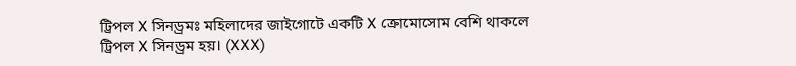ট্রিপল X সিনড্রমঃ মহিলাদের জাইগোটে একটি X ক্রোমোসোম বেশি থাকলে ট্রিপল X সিনড্রম হয়। (XXX)